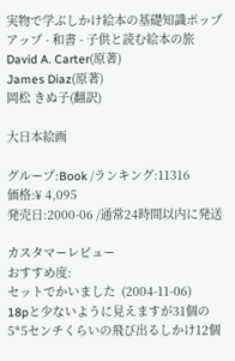実物で学ぶしかけ絵本の基礎知識ポップアップ - 和書 - 子供と読む絵本の旅
David A. Carter(原著)
James Diaz(原著)
岡松 きぬ子(翻訳)

大日本絵画

グループ:Book /ランキング:11316
価格:¥ 4,095
発売日:2000-06 /通常24時間以内に発送

カスタマーレビュー
おすすめ度:
セットでかいました  (2004-11-06)
18pと少ないように見えますが31個の5*5センチくらいの飛び出るしかけ12個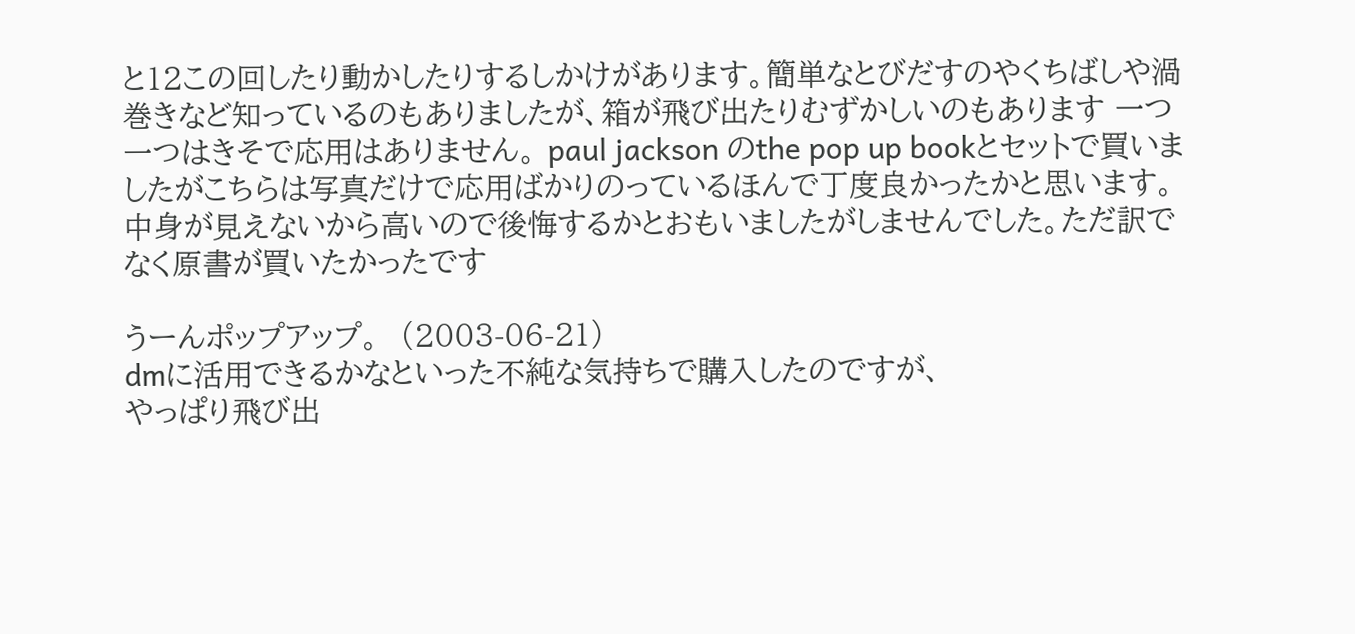と12この回したり動かしたりするしかけがあります。簡単なとびだすのやくちばしや渦巻きなど知っているのもありましたが、箱が飛び出たりむずかしいのもあります 一つ一つはきそで応用はありません。 paul jackson のthe pop up bookとセットで買いましたがこちらは写真だけで応用ばかりのっているほんで丁度良かったかと思います。中身が見えないから高いので後悔するかとおもいましたがしませんでした。ただ訳でなく原書が買いたかったです

うーんポップアップ。  (2003-06-21)
dmに活用できるかなといった不純な気持ちで購入したのですが、
やっぱり飛び出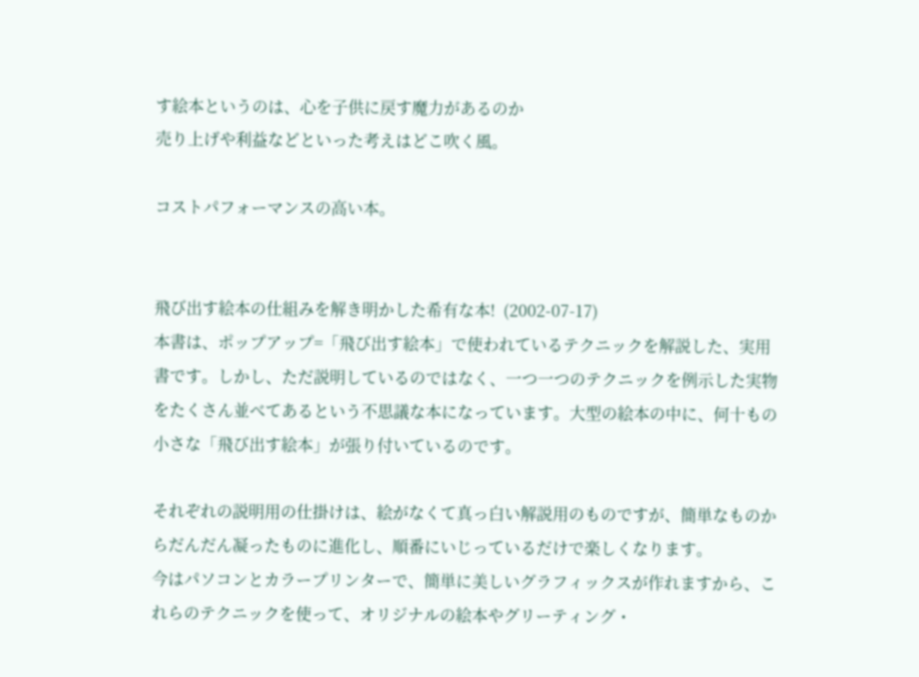す絵本というのは、心を子供に戻す魔力があるのか
売り上げや利益などといった考えはどこ吹く風。

コストパフォーマンスの高い本。


飛び出す絵本の仕組みを解き明かした希有な本!  (2002-07-17)
本書は、ポップアップ=「飛び出す絵本」で使われているテクニックを解説した、実用書です。しかし、ただ説明しているのではなく、一つ一つのテクニックを例示した実物をたくさん並べてあるという不思議な本になっています。大型の絵本の中に、何十もの小さな「飛び出す絵本」が張り付いているのです。

それぞれの説明用の仕掛けは、絵がなくて真っ白い解説用のものですが、簡単なものからだんだん凝ったものに進化し、順番にいじっているだけで楽しくなります。
今はパソコンとカラープリンターで、簡単に美しいグラフィックスが作れますから、これらのテクニックを使って、オリジナルの絵本やグリーティング・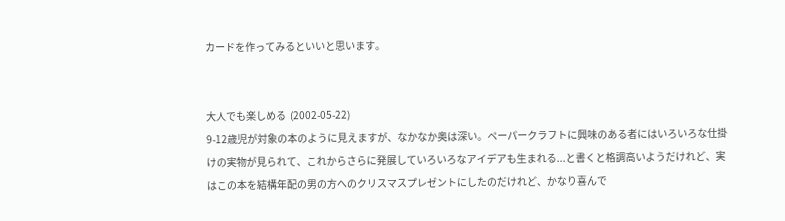カードを作ってみるといいと思います。


大人でも楽しめる  (2002-05-22)
9-12歳児が対象の本のように見えますが、なかなか奥は深い。ペーパークラフトに興味のある者にはいろいろな仕掛けの実物が見られて、これからさらに発展していろいろなアイデアも生まれる...と書くと格調高いようだけれど、実はこの本を結構年配の男の方へのクリスマスプレゼントにしたのだけれど、かなり喜んで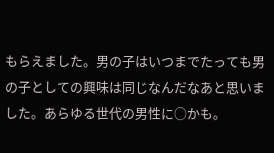もらえました。男の子はいつまでたっても男の子としての興味は同じなんだなあと思いました。あらゆる世代の男性に○かも。